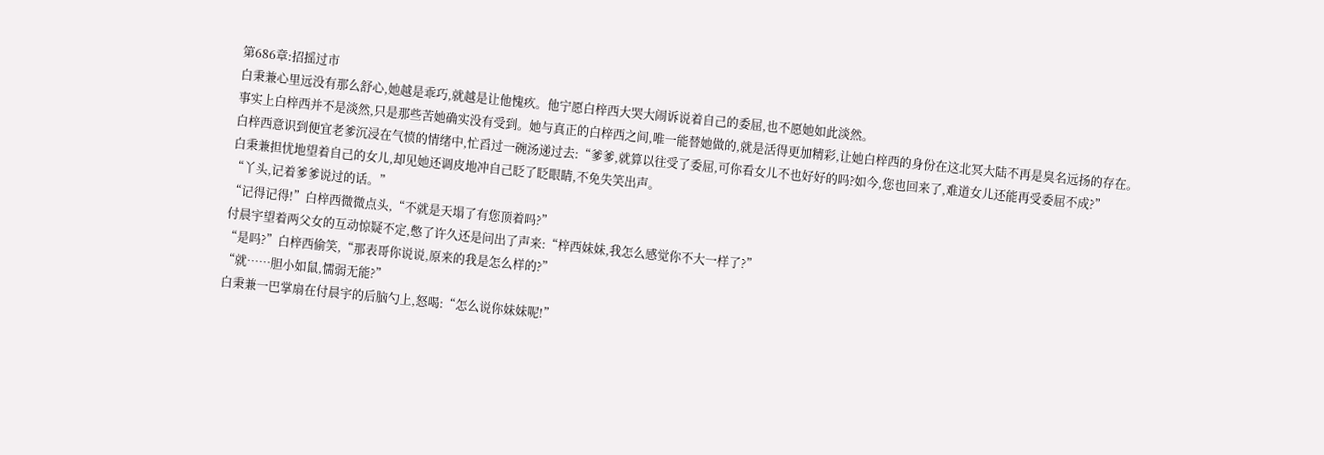第686章:招摇过市
白秉兼心里远没有那么舒心,她越是乖巧,就越是让他愧疚。他宁愿白梓西大哭大闹诉说着自己的委屈,也不愿她如此淡然。
事实上白梓西并不是淡然,只是那些苦她确实没有受到。她与真正的白梓西之间,唯一能替她做的,就是活得更加精彩,让她白梓西的身份在这北冥大陆不再是臭名远扬的存在。
白梓西意识到便宜老爹沉浸在气愤的情绪中,忙舀过一碗汤递过去:“爹爹,就算以往受了委屈,可你看女儿不也好好的吗?如今,您也回来了,难道女儿还能再受委屈不成?”
白秉兼担忧地望着自己的女儿,却见她还调皮地冲自己眨了眨眼睛,不免失笑出声。
“丫头,记着爹爹说过的话。”
“记得记得!”白梓西微微点头,“不就是天塌了有您顶着吗?”
付晨宇望着两父女的互动惊疑不定,憋了许久还是问出了声来:“梓西妹妹,我怎么感觉你不大一样了?”
“是吗?”白梓西偷笑,“那表哥你说说,原来的我是怎么样的?”
“就……胆小如鼠,懦弱无能?”
白秉兼一巴掌扇在付晨宇的后脑勺上,怒喝:“怎么说你妹妹呢!”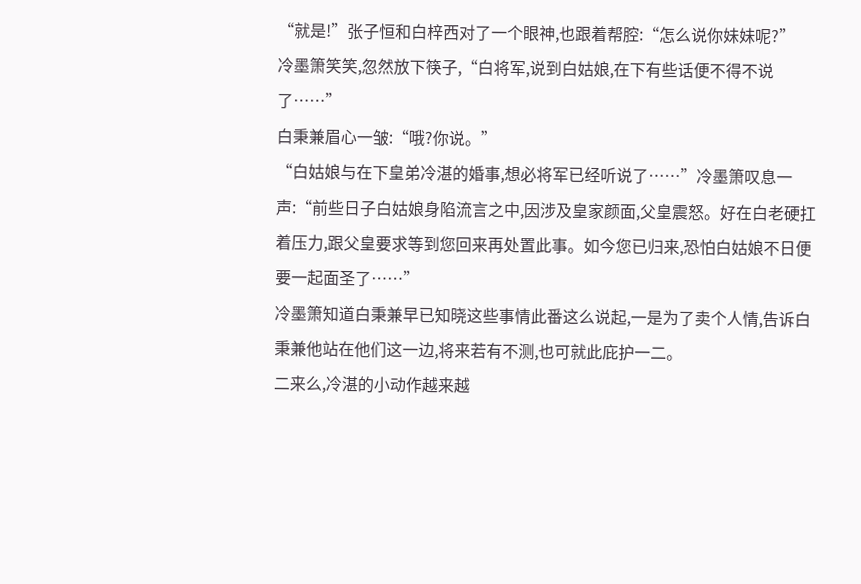“就是!”张子恒和白梓西对了一个眼神,也跟着帮腔:“怎么说你妹妹呢?”
冷墨箫笑笑,忽然放下筷子,“白将军,说到白姑娘,在下有些话便不得不说了……”
白秉兼眉心一皱:“哦?你说。”
“白姑娘与在下皇弟冷湛的婚事,想必将军已经听说了……”冷墨箫叹息一声:“前些日子白姑娘身陷流言之中,因涉及皇家颜面,父皇震怒。好在白老硬扛着压力,跟父皇要求等到您回来再处置此事。如今您已归来,恐怕白姑娘不日便要一起面圣了……”
冷墨箫知道白秉兼早已知晓这些事情此番这么说起,一是为了卖个人情,告诉白秉兼他站在他们这一边,将来若有不测,也可就此庇护一二。
二来么,冷湛的小动作越来越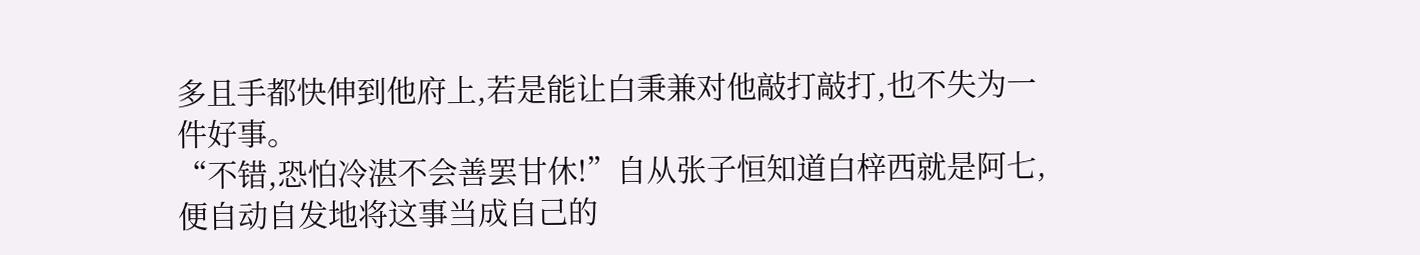多且手都快伸到他府上,若是能让白秉兼对他敲打敲打,也不失为一件好事。
“不错,恐怕冷湛不会善罢甘休!”自从张子恒知道白梓西就是阿七,便自动自发地将这事当成自己的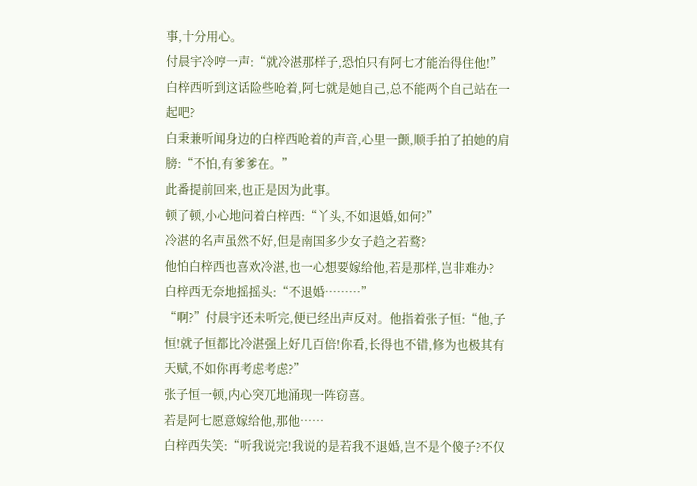事,十分用心。
付晨宇冷哼一声:“就冷湛那样子,恐怕只有阿七才能治得住他!”
白梓西听到这话险些呛着,阿七就是她自己,总不能两个自己站在一起吧?
白秉兼听闻身边的白梓西呛着的声音,心里一颤,顺手拍了拍她的肩膀:“不怕,有爹爹在。”
此番提前回来,也正是因为此事。
顿了顿,小心地问着白梓西:“丫头,不如退婚,如何?”
冷湛的名声虽然不好,但是南国多少女子趋之若鹜?
他怕白梓西也喜欢冷湛,也一心想要嫁给他,若是那样,岂非难办?
白梓西无奈地摇摇头:“不退婚………”
“啊?”付晨宇还未听完,便已经出声反对。他指着张子恒:“他,子恒!就子恒都比冷湛强上好几百倍!你看,长得也不错,修为也极其有天赋,不如你再考虑考虑?”
张子恒一顿,内心突兀地涌现一阵窃喜。
若是阿七愿意嫁给他,那他……
白梓西失笑:“听我说完!我说的是若我不退婚,岂不是个傻子?不仅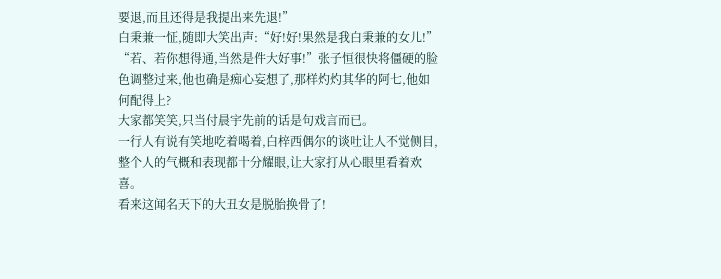要退,而且还得是我提出来先退!”
白秉兼一怔,随即大笑出声:“好!好!果然是我白秉兼的女儿!”
“若、若你想得通,当然是件大好事!”张子恒很快将僵硬的脸色调整过来,他也确是痴心妄想了,那样灼灼其华的阿七,他如何配得上?
大家都笑笑,只当付晨宇先前的话是句戏言而已。
一行人有说有笑地吃着喝着,白梓西偶尔的谈吐让人不觉侧目,整个人的气概和表现都十分耀眼,让大家打从心眼里看着欢喜。
看来这闻名天下的大丑女是脱胎换骨了!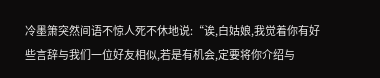冷墨箫突然间语不惊人死不休地说:“诶,白姑娘,我觉着你有好些言辞与我们一位好友相似,若是有机会,定要将你介绍与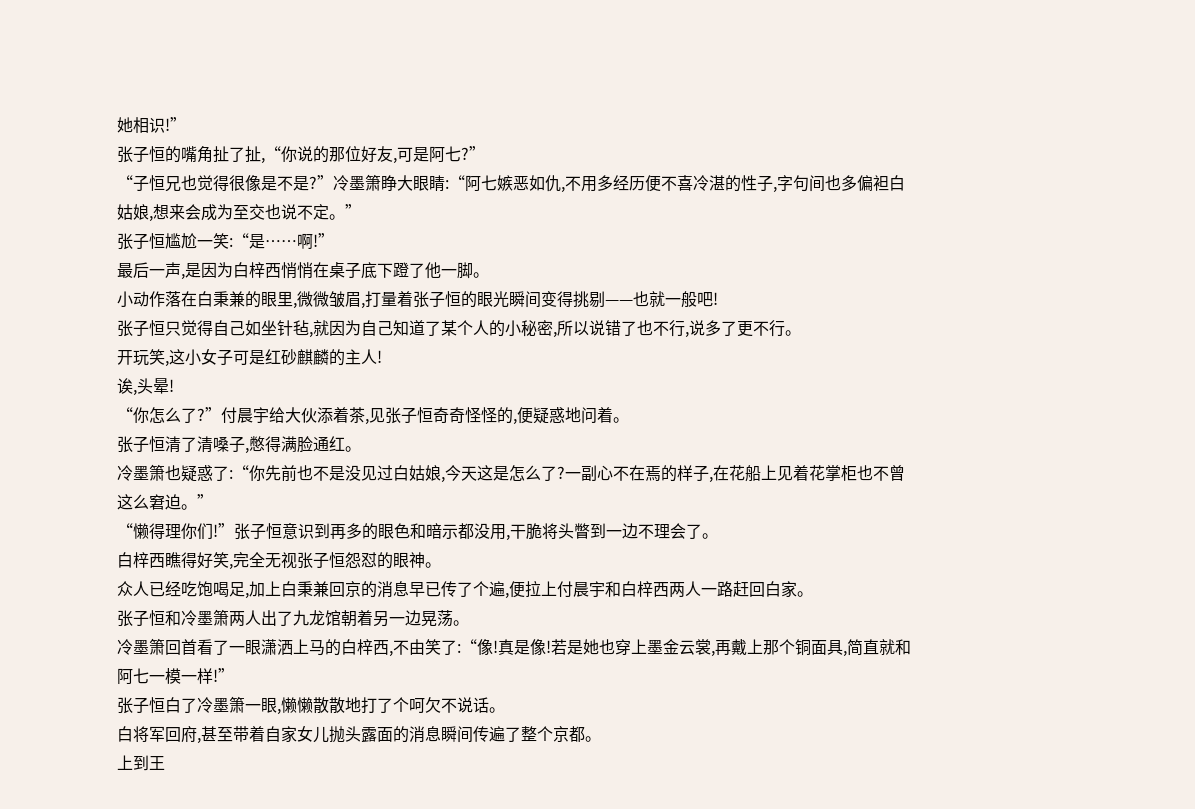她相识!”
张子恒的嘴角扯了扯,“你说的那位好友,可是阿七?”
“子恒兄也觉得很像是不是?”冷墨箫睁大眼睛:“阿七嫉恶如仇,不用多经历便不喜冷湛的性子,字句间也多偏袒白姑娘,想来会成为至交也说不定。”
张子恒尴尬一笑:“是……啊!”
最后一声,是因为白梓西悄悄在桌子底下蹬了他一脚。
小动作落在白秉兼的眼里,微微皱眉,打量着张子恒的眼光瞬间变得挑剔——也就一般吧!
张子恒只觉得自己如坐针毡,就因为自己知道了某个人的小秘密,所以说错了也不行,说多了更不行。
开玩笑,这小女子可是红砂麒麟的主人!
诶,头晕!
“你怎么了?”付晨宇给大伙添着茶,见张子恒奇奇怪怪的,便疑惑地问着。
张子恒清了清嗓子,憋得满脸通红。
冷墨箫也疑惑了:“你先前也不是没见过白姑娘,今天这是怎么了?一副心不在焉的样子,在花船上见着花掌柜也不曾这么窘迫。”
“懒得理你们!”张子恒意识到再多的眼色和暗示都没用,干脆将头瞥到一边不理会了。
白梓西瞧得好笑,完全无视张子恒怨怼的眼神。
众人已经吃饱喝足,加上白秉兼回京的消息早已传了个遍,便拉上付晨宇和白梓西两人一路赶回白家。
张子恒和冷墨箫两人出了九龙馆朝着另一边晃荡。
冷墨箫回首看了一眼潇洒上马的白梓西,不由笑了:“像!真是像!若是她也穿上墨金云裳,再戴上那个铜面具,简直就和阿七一模一样!”
张子恒白了冷墨箫一眼,懒懒散散地打了个呵欠不说话。
白将军回府,甚至带着自家女儿抛头露面的消息瞬间传遍了整个京都。
上到王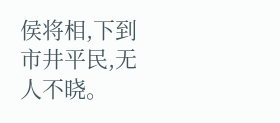侯将相,下到市井平民,无人不晓。